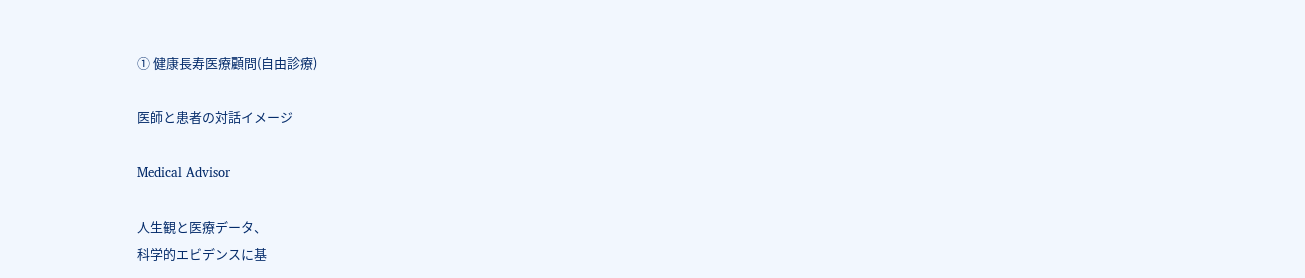① 健康長寿医療顧問(自由診療)

医師と患者の対話イメージ

Medical Advisor

人生観と医療データ、
科学的エビデンスに基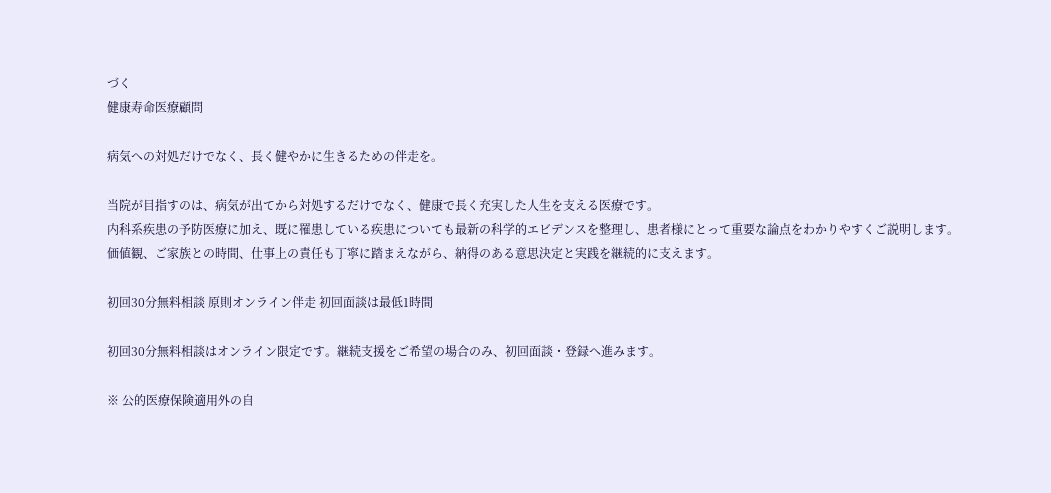づく
健康寿命医療顧問

病気への対処だけでなく、長く健やかに生きるための伴走を。

当院が目指すのは、病気が出てから対処するだけでなく、健康で長く充実した人生を支える医療です。
内科系疾患の予防医療に加え、既に罹患している疾患についても最新の科学的エビデンスを整理し、患者様にとって重要な論点をわかりやすくご説明します。
価値観、ご家族との時間、仕事上の責任も丁寧に踏まえながら、納得のある意思決定と実践を継続的に支えます。

初回30分無料相談 原則オンライン伴走 初回面談は最低1時間

初回30分無料相談はオンライン限定です。継続支援をご希望の場合のみ、初回面談・登録へ進みます。

※ 公的医療保険適用外の自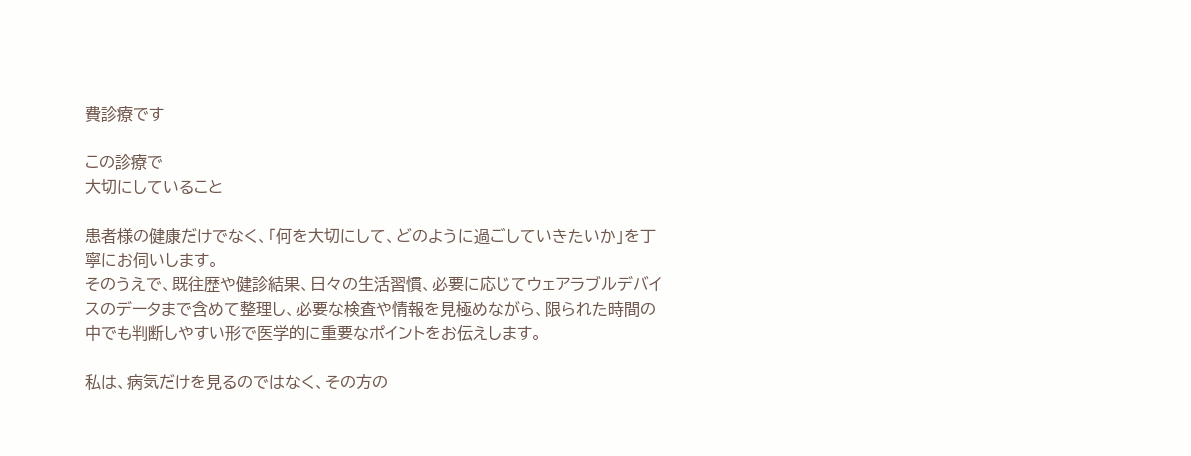費診療です

この診療で
大切にしていること

患者様の健康だけでなく、「何を大切にして、どのように過ごしていきたいか」を丁寧にお伺いします。
そのうえで、既往歴や健診結果、日々の生活習慣、必要に応じてウェアラブルデバイスのデータまで含めて整理し、必要な検査や情報を見極めながら、限られた時間の中でも判断しやすい形で医学的に重要なポイントをお伝えします。

私は、病気だけを見るのではなく、その方の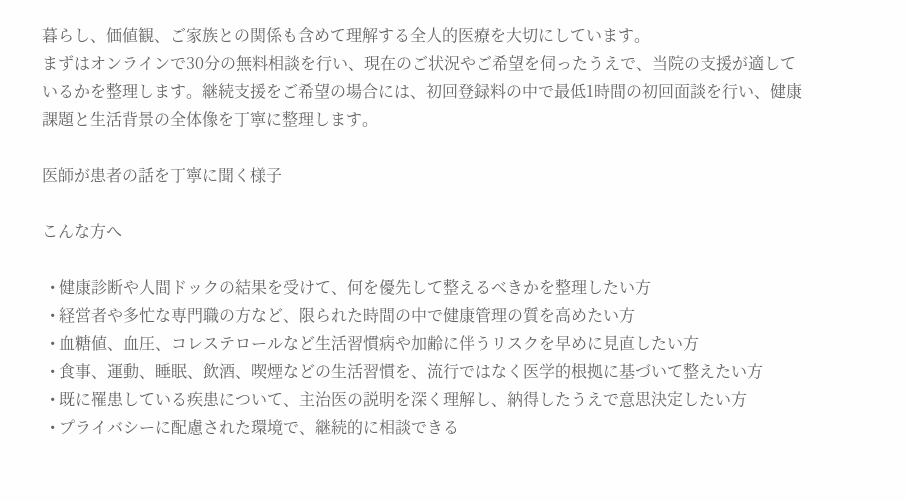暮らし、価値観、ご家族との関係も含めて理解する全人的医療を大切にしています。
まずはオンラインで30分の無料相談を行い、現在のご状況やご希望を伺ったうえで、当院の支援が適しているかを整理します。継続支援をご希望の場合には、初回登録料の中で最低1時間の初回面談を行い、健康課題と生活背景の全体像を丁寧に整理します。

医師が患者の話を丁寧に聞く様子

こんな方へ

  • 健康診断や人間ドックの結果を受けて、何を優先して整えるべきかを整理したい方
  • 経営者や多忙な専門職の方など、限られた時間の中で健康管理の質を高めたい方
  • 血糖値、血圧、コレステロールなど生活習慣病や加齢に伴うリスクを早めに見直したい方
  • 食事、運動、睡眠、飲酒、喫煙などの生活習慣を、流行ではなく医学的根拠に基づいて整えたい方
  • 既に罹患している疾患について、主治医の説明を深く理解し、納得したうえで意思決定したい方
  • プライバシーに配慮された環境で、継続的に相談できる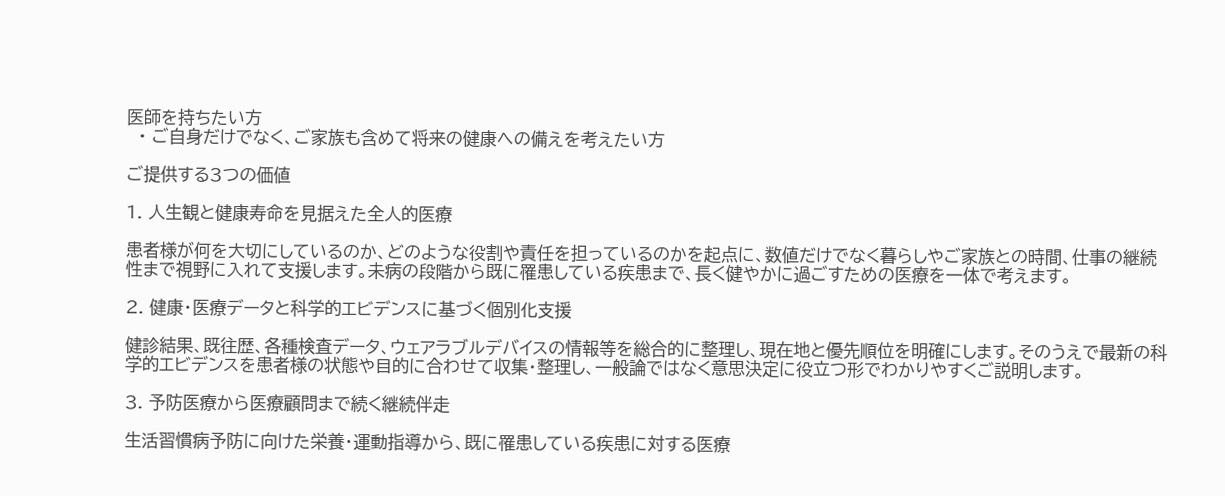医師を持ちたい方
  • ご自身だけでなく、ご家族も含めて将来の健康への備えを考えたい方

ご提供する3つの価値

1. 人生観と健康寿命を見据えた全人的医療

患者様が何を大切にしているのか、どのような役割や責任を担っているのかを起点に、数値だけでなく暮らしやご家族との時間、仕事の継続性まで視野に入れて支援します。未病の段階から既に罹患している疾患まで、長く健やかに過ごすための医療を一体で考えます。

2. 健康・医療データと科学的エビデンスに基づく個別化支援

健診結果、既往歴、各種検査データ、ウェアラブルデバイスの情報等を総合的に整理し、現在地と優先順位を明確にします。そのうえで最新の科学的エビデンスを患者様の状態や目的に合わせて収集・整理し、一般論ではなく意思決定に役立つ形でわかりやすくご説明します。

3. 予防医療から医療顧問まで続く継続伴走

生活習慣病予防に向けた栄養・運動指導から、既に罹患している疾患に対する医療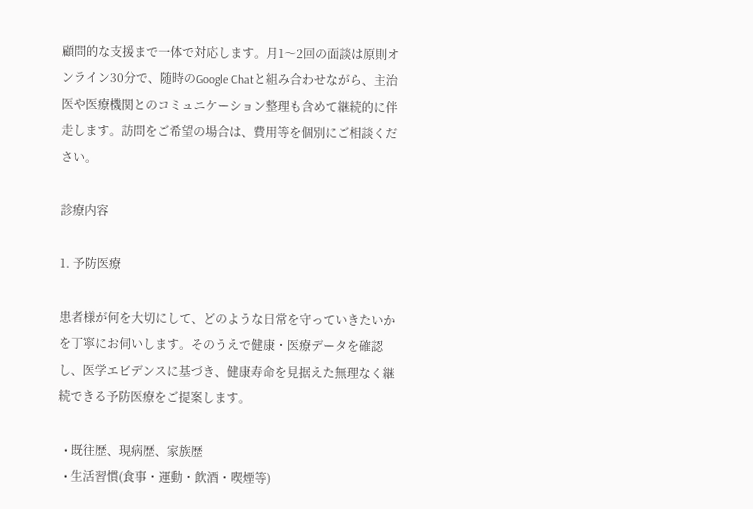顧問的な支援まで一体で対応します。月1〜2回の面談は原則オンライン30分で、随時のGoogle Chatと組み合わせながら、主治医や医療機関とのコミュニケーション整理も含めて継続的に伴走します。訪問をご希望の場合は、費用等を個別にご相談ください。

診療内容

1. 予防医療

患者様が何を大切にして、どのような日常を守っていきたいかを丁寧にお伺いします。そのうえで健康・医療データを確認し、医学エビデンスに基づき、健康寿命を見据えた無理なく継続できる予防医療をご提案します。

  • 既往歴、現病歴、家族歴
  • 生活習慣(食事・運動・飲酒・喫煙等)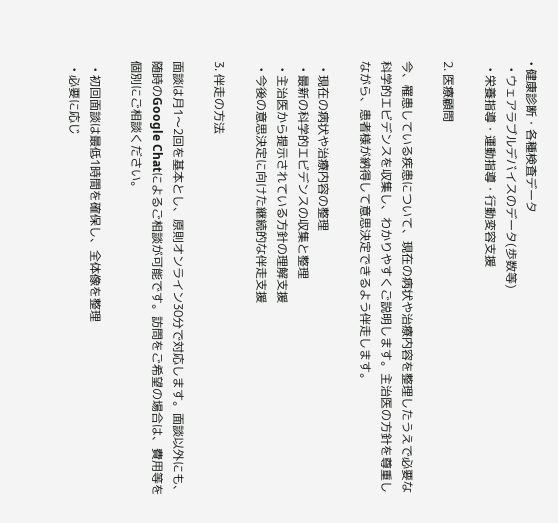• 健康診断・各種検査データ
  • ウェアラブルデバイスのデータ(歩数等)
  • 栄養指導・運動指導・行動変容支援

2. 医療顧問

今、罹患している疾患について、現在の病状や治療内容を整理したうえで必要な科学的エビデンスを収集し、わかりやすくご説明します。主治医の方針を尊重しながら、患者様が納得して意思決定できるよう伴走します。

  • 現在の病状や治療内容の整理
  • 最新の科学的エビデンスの収集と整理
  • 主治医から提示されている方針の理解支援
  • 今後の意思決定に向けた継続的な伴走支援

3. 伴走の方法

面談は月1〜2回を基本とし、原則オンライン30分で対応します。面談以外にも、随時のGoogle Chatによるご相談が可能です。訪問をご希望の場合は、費用等を個別にご相談ください。

  • 初回面談は最低1時間を確保し、全体像を整理
  • 必要に応じ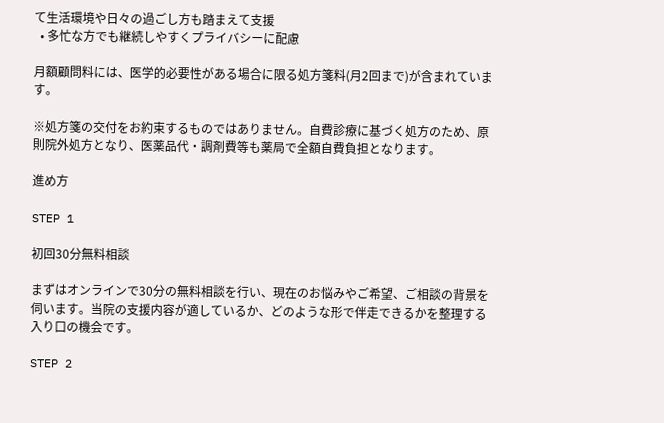て生活環境や日々の過ごし方も踏まえて支援
  • 多忙な方でも継続しやすくプライバシーに配慮

月額顧問料には、医学的必要性がある場合に限る処方箋料(月2回まで)が含まれています。

※処方箋の交付をお約束するものではありません。自費診療に基づく処方のため、原則院外処方となり、医薬品代・調剤費等も薬局で全額自費負担となります。

進め方

STEP 1

初回30分無料相談

まずはオンラインで30分の無料相談を行い、現在のお悩みやご希望、ご相談の背景を伺います。当院の支援内容が適しているか、どのような形で伴走できるかを整理する入り口の機会です。

STEP 2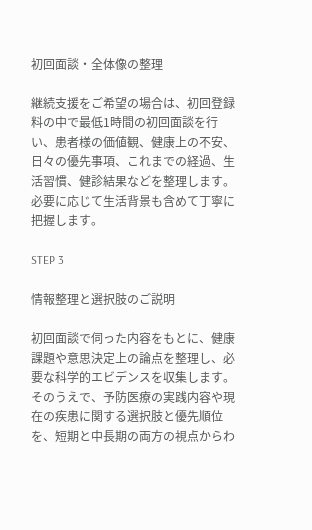初回面談・全体像の整理

継続支援をご希望の場合は、初回登録料の中で最低1時間の初回面談を行い、患者様の価値観、健康上の不安、日々の優先事項、これまでの経過、生活習慣、健診結果などを整理します。必要に応じて生活背景も含めて丁寧に把握します。

STEP 3

情報整理と選択肢のご説明

初回面談で伺った内容をもとに、健康課題や意思決定上の論点を整理し、必要な科学的エビデンスを収集します。そのうえで、予防医療の実践内容や現在の疾患に関する選択肢と優先順位を、短期と中長期の両方の視点からわ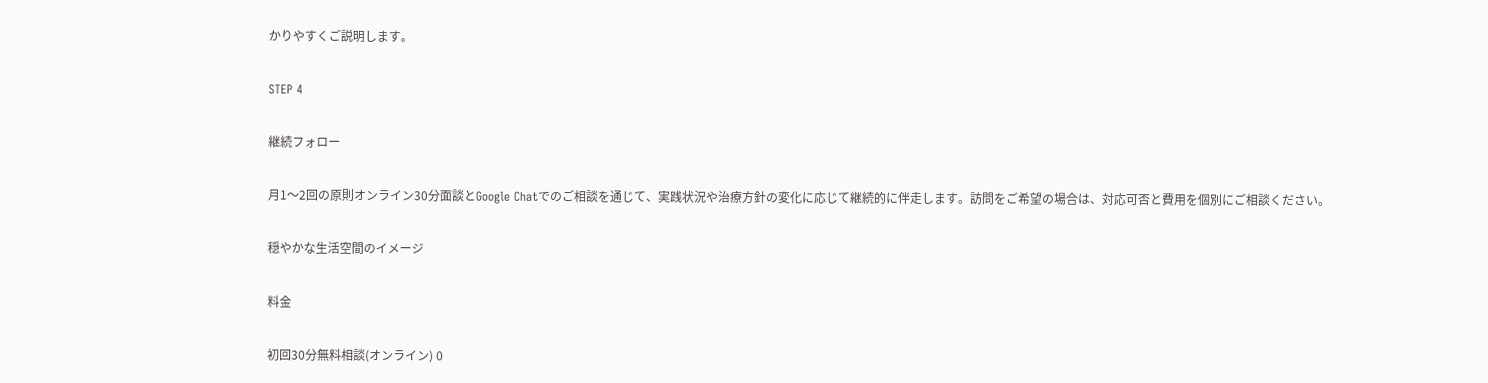かりやすくご説明します。

STEP 4

継続フォロー

月1〜2回の原則オンライン30分面談とGoogle Chatでのご相談を通じて、実践状況や治療方針の変化に応じて継続的に伴走します。訪問をご希望の場合は、対応可否と費用を個別にご相談ください。

穏やかな生活空間のイメージ

料金

初回30分無料相談(オンライン) 0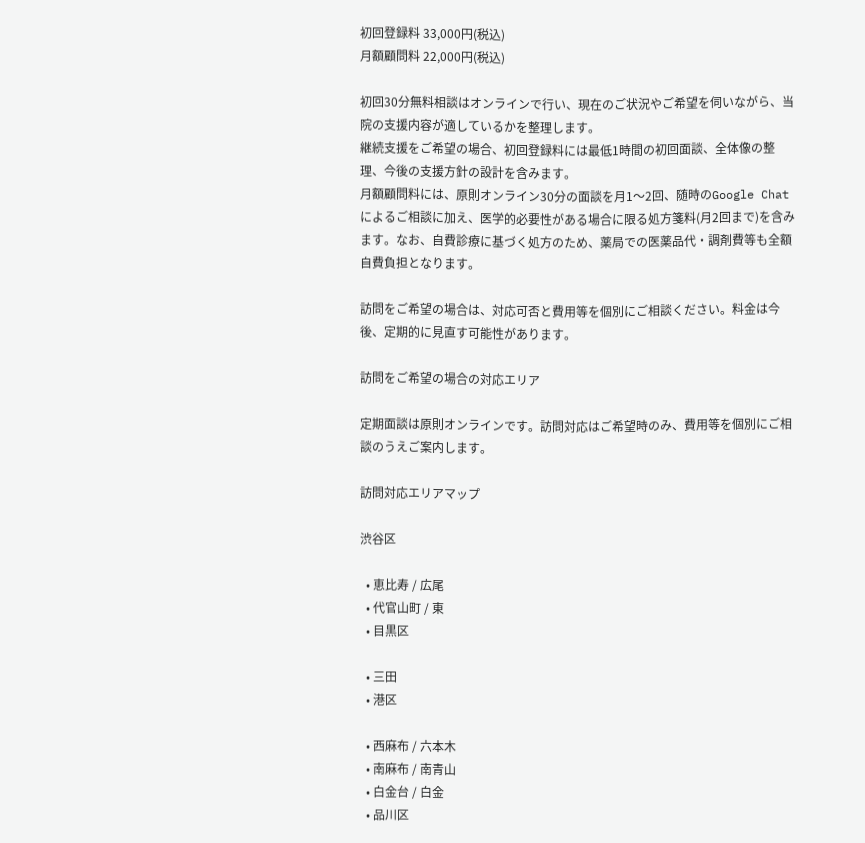初回登録料 33,000円(税込)
月額顧問料 22,000円(税込)

初回30分無料相談はオンラインで行い、現在のご状況やご希望を伺いながら、当院の支援内容が適しているかを整理します。
継続支援をご希望の場合、初回登録料には最低1時間の初回面談、全体像の整理、今後の支援方針の設計を含みます。
月額顧問料には、原則オンライン30分の面談を月1〜2回、随時のGoogle Chatによるご相談に加え、医学的必要性がある場合に限る処方箋料(月2回まで)を含みます。なお、自費診療に基づく処方のため、薬局での医薬品代・調剤費等も全額自費負担となります。

訪問をご希望の場合は、対応可否と費用等を個別にご相談ください。料金は今後、定期的に見直す可能性があります。

訪問をご希望の場合の対応エリア

定期面談は原則オンラインです。訪問対応はご希望時のみ、費用等を個別にご相談のうえご案内します。

訪問対応エリアマップ

渋谷区

  • 恵比寿 / 広尾
  • 代官山町 / 東
  • 目黒区

  • 三田
  • 港区

  • 西麻布 / 六本木
  • 南麻布 / 南青山
  • 白金台 / 白金
  • 品川区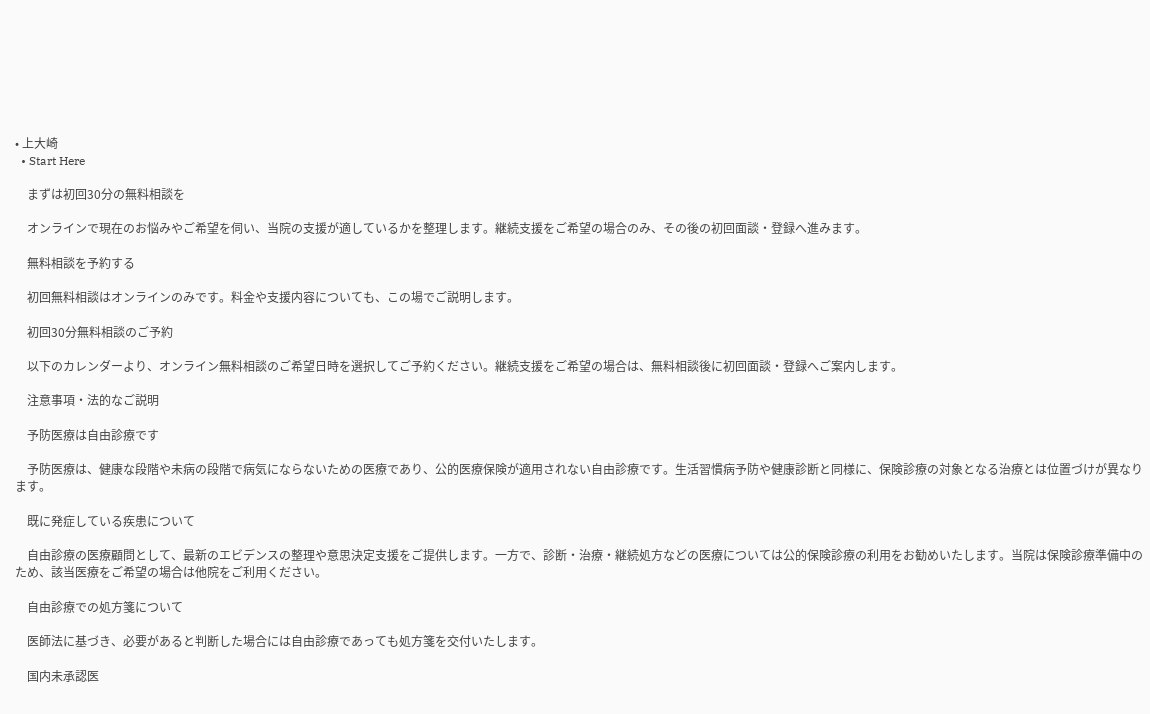• 上大崎
  • Start Here

    まずは初回30分の無料相談を

    オンラインで現在のお悩みやご希望を伺い、当院の支援が適しているかを整理します。継続支援をご希望の場合のみ、その後の初回面談・登録へ進みます。

    無料相談を予約する

    初回無料相談はオンラインのみです。料金や支援内容についても、この場でご説明します。

    初回30分無料相談のご予約

    以下のカレンダーより、オンライン無料相談のご希望日時を選択してご予約ください。継続支援をご希望の場合は、無料相談後に初回面談・登録へご案内します。

    注意事項・法的なご説明

    予防医療は自由診療です

    予防医療は、健康な段階や未病の段階で病気にならないための医療であり、公的医療保険が適用されない自由診療です。生活習慣病予防や健康診断と同様に、保険診療の対象となる治療とは位置づけが異なります。

    既に発症している疾患について

    自由診療の医療顧問として、最新のエビデンスの整理や意思決定支援をご提供します。一方で、診断・治療・継続処方などの医療については公的保険診療の利用をお勧めいたします。当院は保険診療準備中のため、該当医療をご希望の場合は他院をご利用ください。

    自由診療での処方箋について

    医師法に基づき、必要があると判断した場合には自由診療であっても処方箋を交付いたします。

    国内未承認医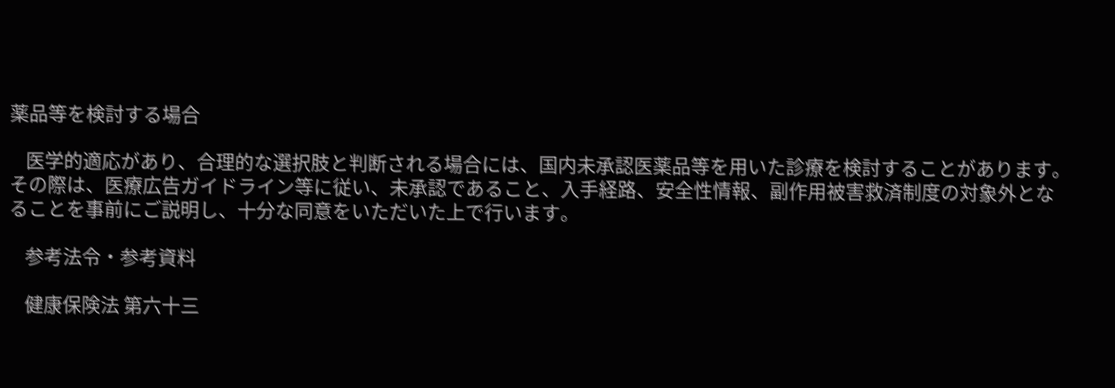薬品等を検討する場合

    医学的適応があり、合理的な選択肢と判断される場合には、国内未承認医薬品等を用いた診療を検討することがあります。その際は、医療広告ガイドライン等に従い、未承認であること、入手経路、安全性情報、副作用被害救済制度の対象外となることを事前にご説明し、十分な同意をいただいた上で行います。

    参考法令・参考資料

    健康保険法 第六十三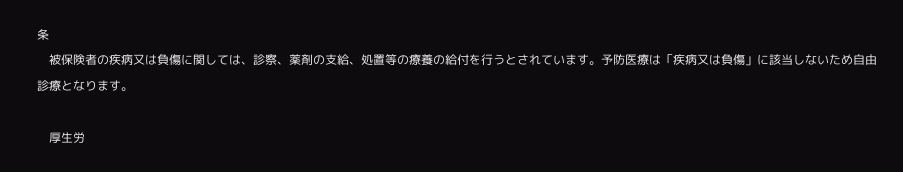条
    被保険者の疾病又は負傷に関しては、診察、薬剤の支給、処置等の療養の給付を行うとされています。予防医療は「疾病又は負傷」に該当しないため自由診療となります。

    厚生労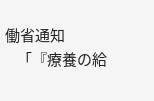働省通知
    「『療養の給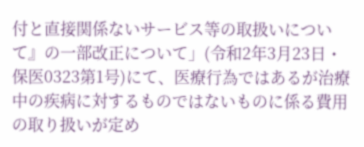付と直接関係ないサービス等の取扱いについて』の一部改正について」(令和2年3月23日・保医0323第1号)にて、医療行為ではあるが治療中の疾病に対するものではないものに係る費用の取り扱いが定め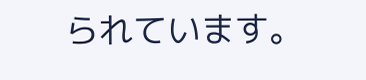られています。